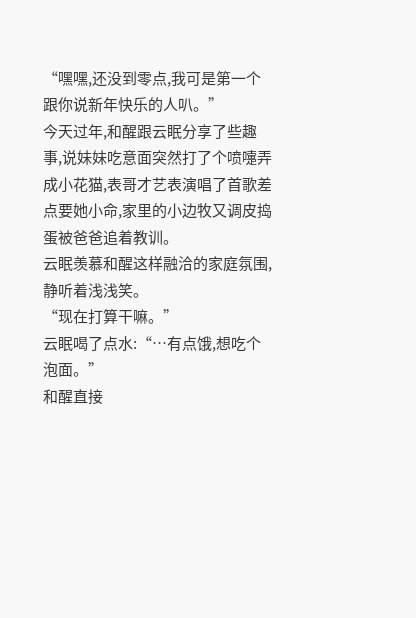“嘿嘿,还没到零点,我可是第一个跟你说新年快乐的人叭。”
今天过年,和醒跟云眠分享了些趣事,说妹妹吃意面突然打了个喷嚏弄成小花猫,表哥才艺表演唱了首歌差点要她小命,家里的小边牧又调皮捣蛋被爸爸追着教训。
云眠羡慕和醒这样融洽的家庭氛围,静听着浅浅笑。
“现在打算干嘛。”
云眠喝了点水:“…有点饿,想吃个泡面。”
和醒直接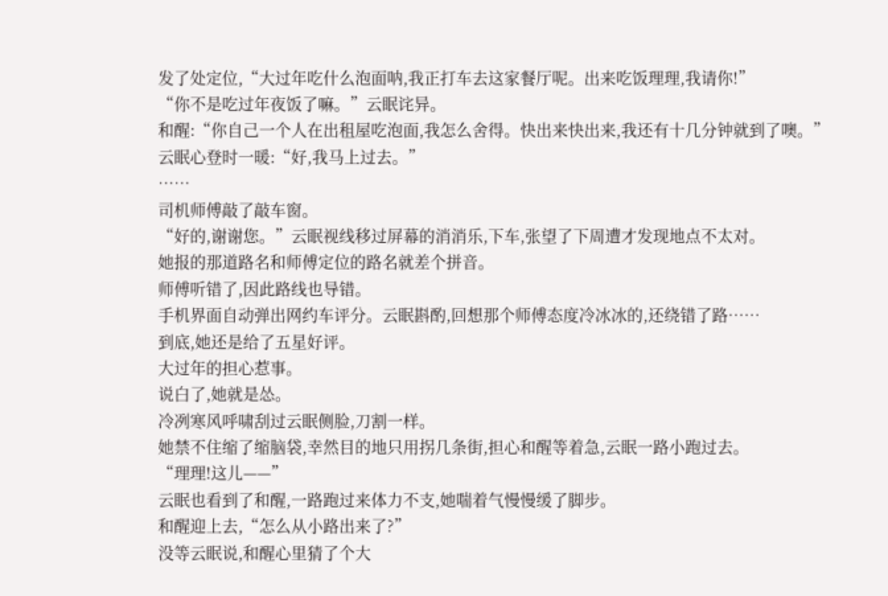发了处定位,“大过年吃什么泡面呐,我正打车去这家餐厅呢。出来吃饭理理,我请你!”
“你不是吃过年夜饭了嘛。”云眠诧异。
和醒:“你自己一个人在出租屋吃泡面,我怎么舍得。快出来快出来,我还有十几分钟就到了噢。”
云眠心登时一暖:“好,我马上过去。”
……
司机师傅敲了敲车窗。
“好的,谢谢您。”云眠视线移过屏幕的消消乐,下车,张望了下周遭才发现地点不太对。
她报的那道路名和师傅定位的路名就差个拼音。
师傅听错了,因此路线也导错。
手机界面自动弹出网约车评分。云眠斟酌,回想那个师傅态度冷冰冰的,还绕错了路……
到底,她还是给了五星好评。
大过年的担心惹事。
说白了,她就是怂。
冷冽寒风呼啸刮过云眠侧脸,刀割一样。
她禁不住缩了缩脑袋,幸然目的地只用拐几条街,担心和醒等着急,云眠一路小跑过去。
“理理!这儿——”
云眠也看到了和醒,一路跑过来体力不支,她喘着气慢慢缓了脚步。
和醒迎上去,“怎么从小路出来了?”
没等云眠说,和醒心里猜了个大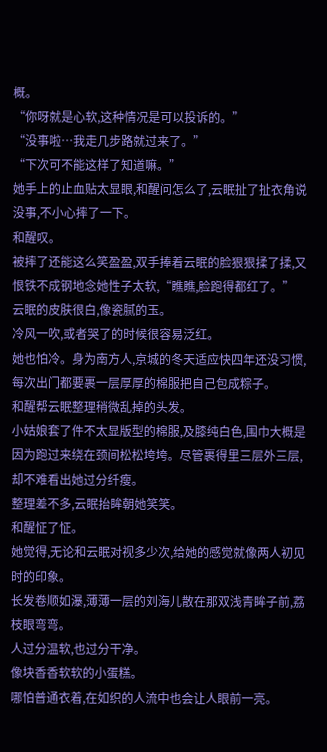概。
“你呀就是心软,这种情况是可以投诉的。”
“没事啦…我走几步路就过来了。”
“下次可不能这样了知道嘛。”
她手上的止血贴太显眼,和醒问怎么了,云眠扯了扯衣角说没事,不小心摔了一下。
和醒叹。
被摔了还能这么笑盈盈,双手捧着云眠的脸狠狠揉了揉,又恨铁不成钢地念她性子太软,“瞧瞧,脸跑得都红了。”
云眠的皮肤很白,像瓷腻的玉。
冷风一吹,或者哭了的时候很容易泛红。
她也怕冷。身为南方人,京城的冬天适应快四年还没习惯,每次出门都要裹一层厚厚的棉服把自己包成粽子。
和醒帮云眠整理稍微乱掉的头发。
小姑娘套了件不太显版型的棉服,及膝纯白色,围巾大概是因为跑过来绕在颈间松松垮垮。尽管裹得里三层外三层,却不难看出她过分纤瘦。
整理差不多,云眠抬眸朝她笑笑。
和醒怔了怔。
她觉得,无论和云眠对视多少次,给她的感觉就像两人初见时的印象。
长发卷顺如瀑,薄薄一层的刘海儿散在那双浅青眸子前,荔枝眼弯弯。
人过分温软,也过分干净。
像块香香软软的小蛋糕。
哪怕普通衣着,在如织的人流中也会让人眼前一亮。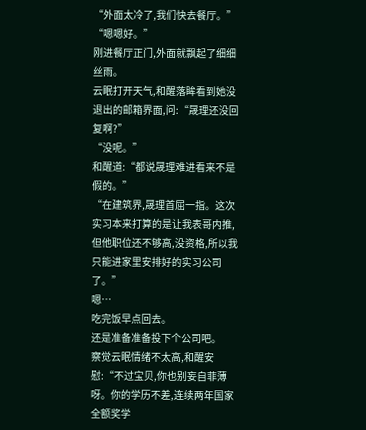“外面太冷了,我们快去餐厅。”
“嗯嗯好。”
刚进餐厅正门,外面就飘起了细细丝雨。
云眠打开天气,和醒落眸看到她没退出的邮箱界面,问:“晟理还没回复啊?”
“没呢。”
和醒道:“都说晟理难进看来不是假的。”
“在建筑界,晟理首屈一指。这次实习本来打算的是让我表哥内推,但他职位还不够高,没资格,所以我只能进家里安排好的实习公司了。”
嗯…
吃完饭早点回去。
还是准备准备投下个公司吧。
察觉云眠情绪不太高,和醒安慰:“不过宝贝,你也别妄自菲薄呀。你的学历不差,连续两年国家全额奖学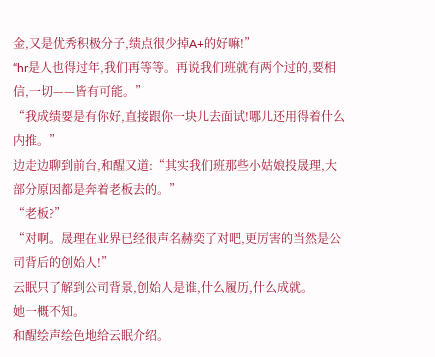金,又是优秀积极分子,绩点很少掉A+的好嘛!”
“hr是人也得过年,我们再等等。再说我们班就有两个过的,要相信,一切——皆有可能。”
“我成绩要是有你好,直接跟你一块儿去面试!哪儿还用得着什么内推。”
边走边聊到前台,和醒又道:“其实我们班那些小姑娘投晟理,大部分原因都是奔着老板去的。”
“老板?”
“对啊。晟理在业界已经很声名赫奕了对吧,更厉害的当然是公司背后的创始人!”
云眠只了解到公司背景,创始人是谁,什么履历,什么成就。
她一概不知。
和醒绘声绘色地给云眠介绍。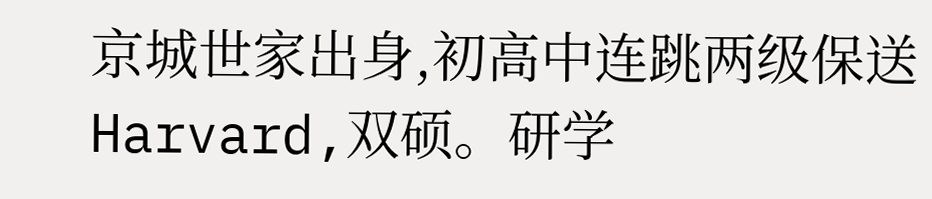京城世家出身,初高中连跳两级保送Harvard,双硕。研学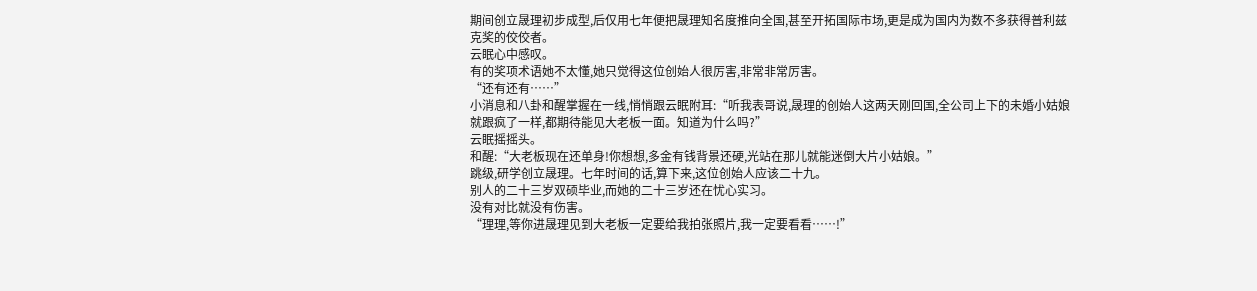期间创立晟理初步成型,后仅用七年便把晟理知名度推向全国,甚至开拓国际市场,更是成为国内为数不多获得普利兹克奖的佼佼者。
云眠心中感叹。
有的奖项术语她不太懂,她只觉得这位创始人很厉害,非常非常厉害。
“还有还有……”
小消息和八卦和醒掌握在一线,悄悄跟云眠附耳:“听我表哥说,晟理的创始人这两天刚回国,全公司上下的未婚小姑娘就跟疯了一样,都期待能见大老板一面。知道为什么吗?”
云眠摇摇头。
和醒:“大老板现在还单身!你想想,多金有钱背景还硬,光站在那儿就能迷倒大片小姑娘。”
跳级,研学创立晟理。七年时间的话,算下来,这位创始人应该二十九。
别人的二十三岁双硕毕业,而她的二十三岁还在忧心实习。
没有对比就没有伤害。
“理理,等你进晟理见到大老板一定要给我拍张照片,我一定要看看……!”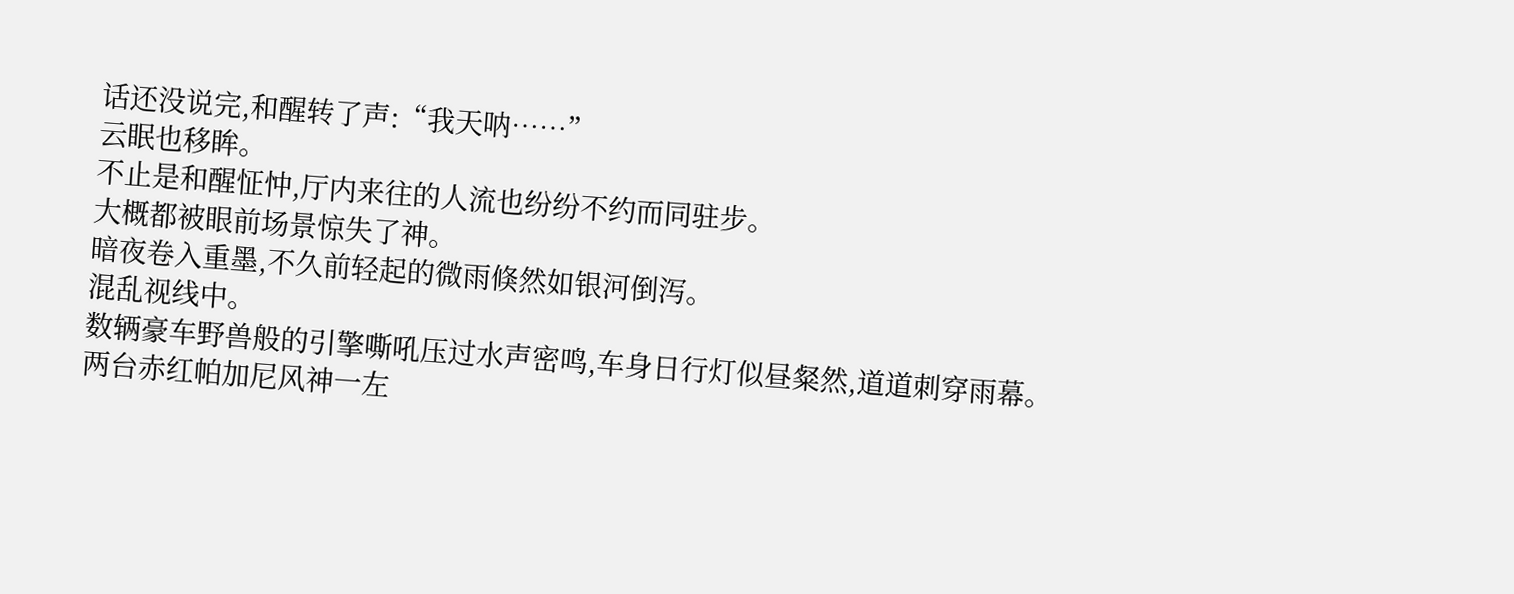话还没说完,和醒转了声:“我天呐……”
云眠也移眸。
不止是和醒怔忡,厅内来往的人流也纷纷不约而同驻步。
大概都被眼前场景惊失了神。
暗夜卷入重墨,不久前轻起的微雨倏然如银河倒泻。
混乱视线中。
数辆豪车野兽般的引擎嘶吼压过水声密鸣,车身日行灯似昼粲然,道道刺穿雨幕。
两台赤红帕加尼风神一左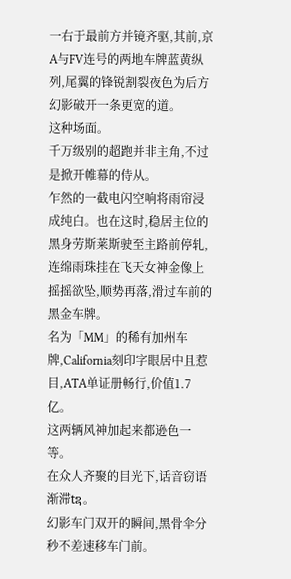一右于最前方并镜齐驱,其前,京A与FV连号的两地车牌蓝黄纵列,尾翼的锋锐割裂夜色为后方幻影破开一条更宽的道。
这种场面。
千万级别的超跑并非主角,不过是掀开帷幕的侍从。
乍然的一截电闪空响将雨帘浸成纯白。也在这时,稳居主位的黑身劳斯莱斯驶至主路前停轧,连绵雨珠挂在飞天女神金像上摇摇欲坠,顺势再落,滑过车前的黑金车牌。
名为「MM」的稀有加州车牌,California刻印字眼居中且惹目,ATA单证册畅行,价值1.7亿。
这两辆风神加起来都逊色一等。
在众人齐聚的目光下,话音窃语渐滞tຊ。
幻影车门双开的瞬间,黑骨伞分秒不差速移车门前。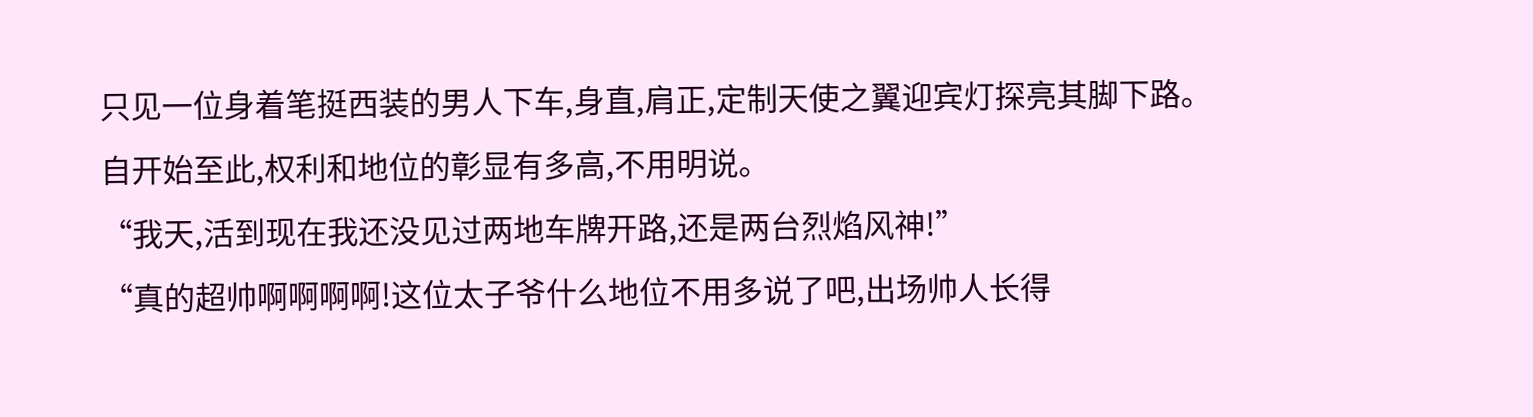只见一位身着笔挺西装的男人下车,身直,肩正,定制天使之翼迎宾灯探亮其脚下路。
自开始至此,权利和地位的彰显有多高,不用明说。
“我天,活到现在我还没见过两地车牌开路,还是两台烈焰风神!”
“真的超帅啊啊啊啊!这位太子爷什么地位不用多说了吧,出场帅人长得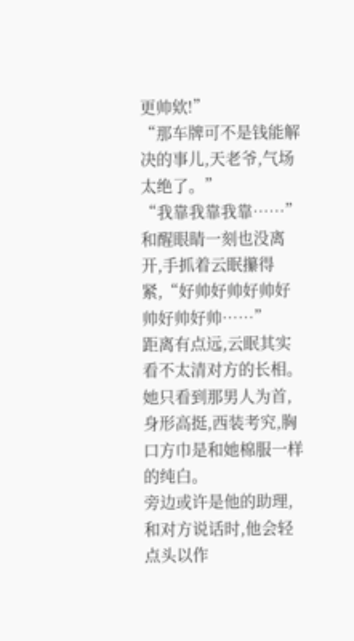更帅欸!”
“那车牌可不是钱能解决的事儿,天老爷,气场太绝了。”
“我靠我靠我靠……”
和醒眼睛一刻也没离开,手抓着云眠攥得紧,“好帅好帅好帅好帅好帅好帅……”
距离有点远,云眠其实看不太清对方的长相。
她只看到那男人为首,身形高挺,西装考究,胸口方巾是和她棉服一样的纯白。
旁边或许是他的助理,和对方说话时,他会轻点头以作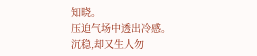知晓。
压迫气场中透出冷感。
沉稳,却又生人勿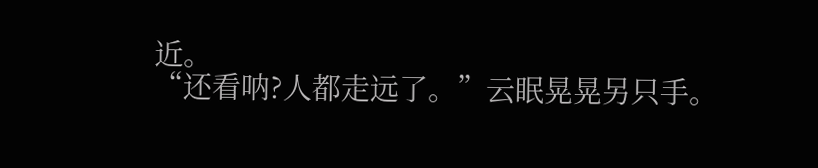近。
“还看呐?人都走远了。”云眠晃晃另只手。